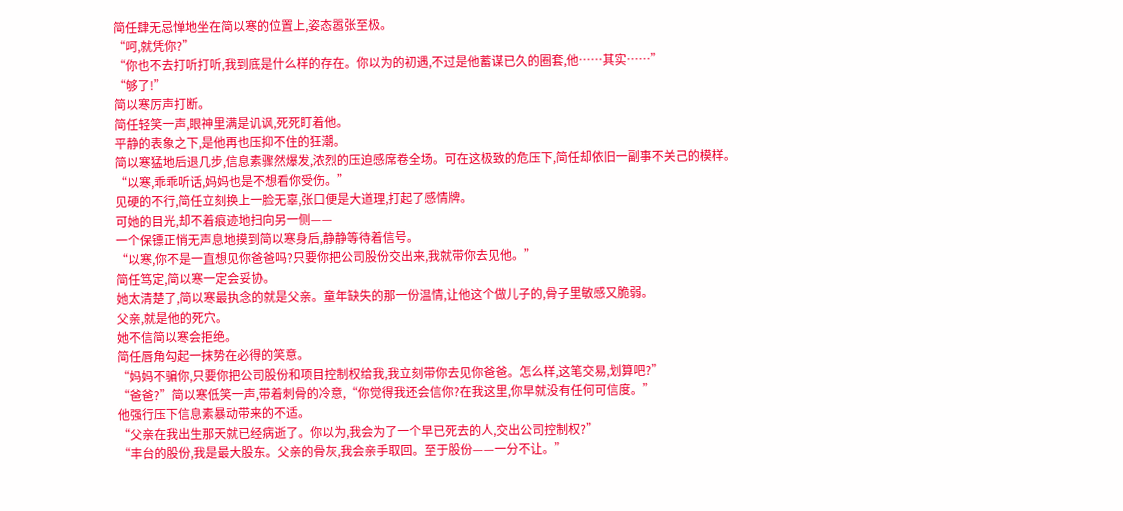简任肆无忌惮地坐在简以寒的位置上,姿态嚣张至极。
“呵,就凭你?”
“你也不去打听打听,我到底是什么样的存在。你以为的初遇,不过是他蓄谋已久的圈套,他……其实……”
“够了!”
简以寒厉声打断。
简任轻笑一声,眼神里满是讥讽,死死盯着他。
平静的表象之下,是他再也压抑不住的狂潮。
简以寒猛地后退几步,信息素骤然爆发,浓烈的压迫感席卷全场。可在这极致的危压下,简任却依旧一副事不关己的模样。
“以寒,乖乖听话,妈妈也是不想看你受伤。”
见硬的不行,简任立刻换上一脸无辜,张口便是大道理,打起了感情牌。
可她的目光,却不着痕迹地扫向另一侧——
一个保镖正悄无声息地摸到简以寒身后,静静等待着信号。
“以寒,你不是一直想见你爸爸吗?只要你把公司股份交出来,我就带你去见他。”
简任笃定,简以寒一定会妥协。
她太清楚了,简以寒最执念的就是父亲。童年缺失的那一份温情,让他这个做儿子的,骨子里敏感又脆弱。
父亲,就是他的死穴。
她不信简以寒会拒绝。
简任唇角勾起一抹势在必得的笑意。
“妈妈不骗你,只要你把公司股份和项目控制权给我,我立刻带你去见你爸爸。怎么样,这笔交易,划算吧?”
“爸爸?”简以寒低笑一声,带着刺骨的冷意,“你觉得我还会信你?在我这里,你早就没有任何可信度。”
他强行压下信息素暴动带来的不适。
“父亲在我出生那天就已经病逝了。你以为,我会为了一个早已死去的人,交出公司控制权?”
“丰台的股份,我是最大股东。父亲的骨灰,我会亲手取回。至于股份——一分不让。”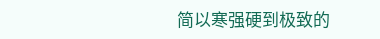简以寒强硬到极致的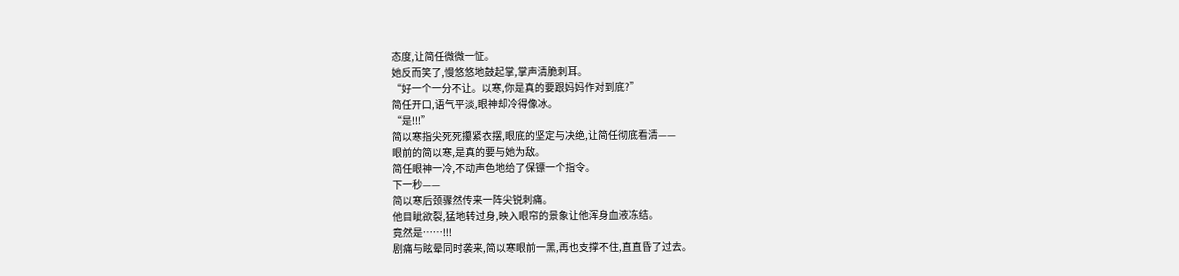态度,让简任微微一怔。
她反而笑了,慢悠悠地鼓起掌,掌声清脆刺耳。
“好一个一分不让。以寒,你是真的要跟妈妈作对到底?”
简任开口,语气平淡,眼神却冷得像冰。
“是!!!”
简以寒指尖死死攥紧衣摆,眼底的坚定与决绝,让简任彻底看清——
眼前的简以寒,是真的要与她为敌。
简任眼神一冷,不动声色地给了保镖一个指令。
下一秒——
简以寒后颈骤然传来一阵尖锐刺痛。
他目眦欲裂,猛地转过身,映入眼帘的景象让他浑身血液冻结。
竟然是……!!!
剧痛与眩晕同时袭来,简以寒眼前一黑,再也支撑不住,直直昏了过去。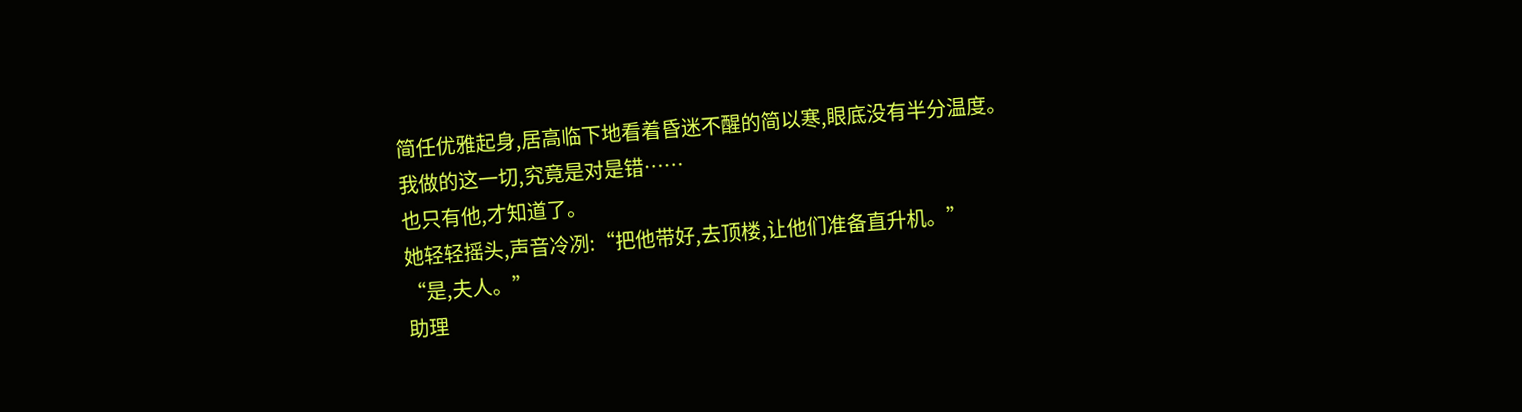简任优雅起身,居高临下地看着昏迷不醒的简以寒,眼底没有半分温度。
我做的这一切,究竟是对是错……
也只有他,才知道了。
她轻轻摇头,声音冷冽:“把他带好,去顶楼,让他们准备直升机。”
“是,夫人。”
助理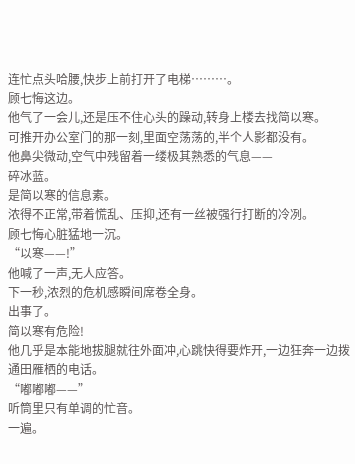连忙点头哈腰,快步上前打开了电梯………。
顾七悔这边。
他气了一会儿,还是压不住心头的躁动,转身上楼去找简以寒。
可推开办公室门的那一刻,里面空荡荡的,半个人影都没有。
他鼻尖微动,空气中残留着一缕极其熟悉的气息——
碎冰蓝。
是简以寒的信息素。
浓得不正常,带着慌乱、压抑,还有一丝被强行打断的冷冽。
顾七悔心脏猛地一沉。
“以寒——!”
他喊了一声,无人应答。
下一秒,浓烈的危机感瞬间席卷全身。
出事了。
简以寒有危险!
他几乎是本能地拔腿就往外面冲,心跳快得要炸开,一边狂奔一边拨通田雁栖的电话。
“嘟嘟嘟——”
听筒里只有单调的忙音。
一遍。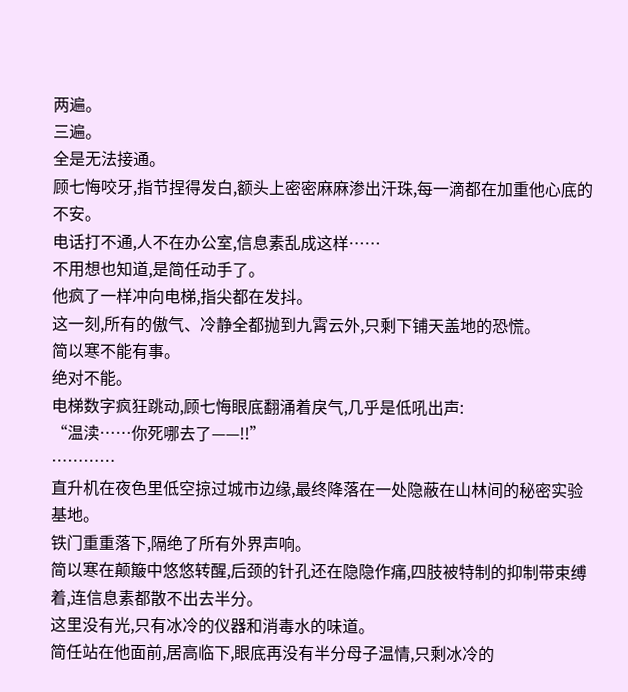两遍。
三遍。
全是无法接通。
顾七悔咬牙,指节捏得发白,额头上密密麻麻渗出汗珠,每一滴都在加重他心底的不安。
电话打不通,人不在办公室,信息素乱成这样……
不用想也知道,是简任动手了。
他疯了一样冲向电梯,指尖都在发抖。
这一刻,所有的傲气、冷静全都抛到九霄云外,只剩下铺天盖地的恐慌。
简以寒不能有事。
绝对不能。
电梯数字疯狂跳动,顾七悔眼底翻涌着戾气,几乎是低吼出声:
“温渎……你死哪去了——!!”
…………
直升机在夜色里低空掠过城市边缘,最终降落在一处隐蔽在山林间的秘密实验基地。
铁门重重落下,隔绝了所有外界声响。
简以寒在颠簸中悠悠转醒,后颈的针孔还在隐隐作痛,四肢被特制的抑制带束缚着,连信息素都散不出去半分。
这里没有光,只有冰冷的仪器和消毒水的味道。
简任站在他面前,居高临下,眼底再没有半分母子温情,只剩冰冷的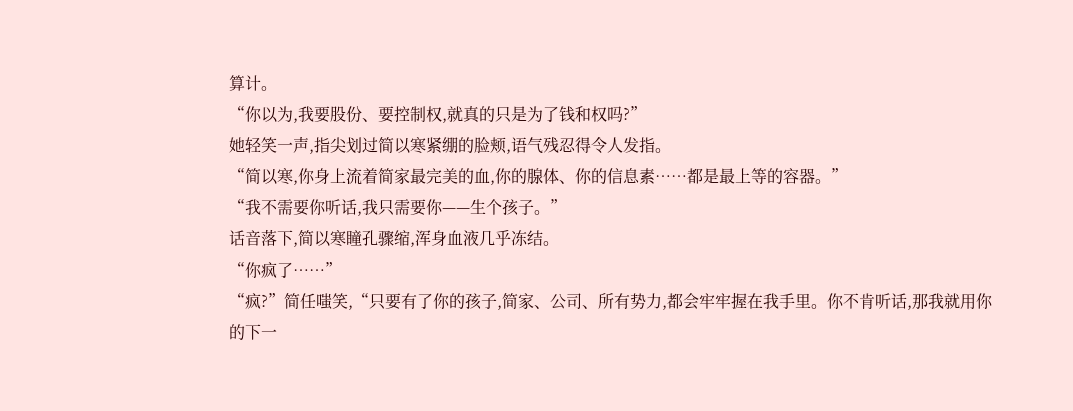算计。
“你以为,我要股份、要控制权,就真的只是为了钱和权吗?”
她轻笑一声,指尖划过简以寒紧绷的脸颊,语气残忍得令人发指。
“简以寒,你身上流着简家最完美的血,你的腺体、你的信息素……都是最上等的容器。”
“我不需要你听话,我只需要你——生个孩子。”
话音落下,简以寒瞳孔骤缩,浑身血液几乎冻结。
“你疯了……”
“疯?”简任嗤笑,“只要有了你的孩子,简家、公司、所有势力,都会牢牢握在我手里。你不肯听话,那我就用你的下一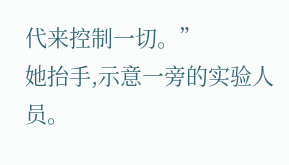代来控制一切。”
她抬手,示意一旁的实验人员。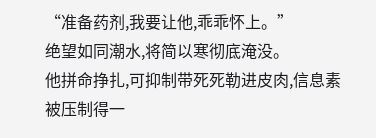“准备药剂,我要让他,乖乖怀上。”
绝望如同潮水,将简以寒彻底淹没。
他拼命挣扎,可抑制带死死勒进皮肉,信息素被压制得一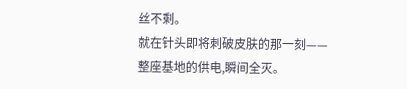丝不剩。
就在针头即将刺破皮肤的那一刻——
整座基地的供电,瞬间全灭。